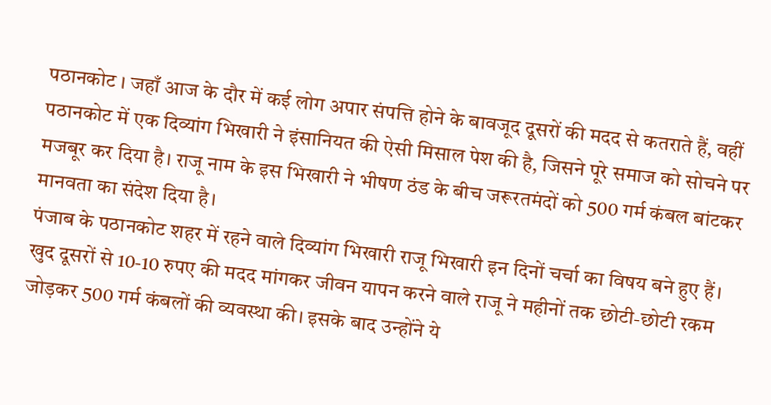पठानकोट । जहाँ आज के दौर में कई लोग अपार संपत्ति होने के बावजूद दूसरों की मदद से कतराते हैं, वहीं पठानकोट में एक दिव्यांग भिखारी ने इंसानियत की ऐसी मिसाल पेश की है, जिसने पूरे समाज को सोचने पर मजबूर कर दिया है। राजू नाम के इस भिखारी ने भीषण ठंड के बीच जरूरतमंदों को 500 गर्म कंबल बांटकर मानवता का संदेश दिया है।
पंजाब के पठानकोट शहर में रहने वाले दिव्यांग भिखारी राजू भिखारी इन दिनों चर्चा का विषय बने हुए हैं। खुद दूसरों से 10-10 रुपए की मदद मांगकर जीवन यापन करने वाले राजू ने महीनों तक छोटी-छोटी रकम जोड़कर 500 गर्म कंबलों की व्यवस्था की। इसके बाद उन्होंने ये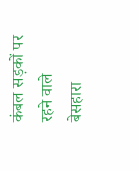कंबल सड़कों पर रहने वाले बेसहारा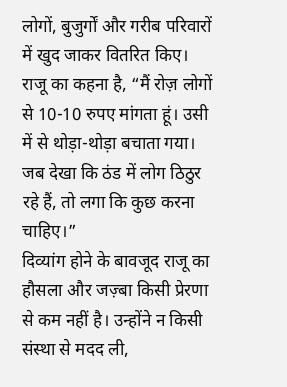लोगों, बुजुर्गों और गरीब परिवारों में खुद जाकर वितरित किए।
राजू का कहना है, “मैं रोज़ लोगों से 10-10 रुपए मांगता हूं। उसी में से थोड़ा-थोड़ा बचाता गया। जब देखा कि ठंड में लोग ठिठुर रहे हैं, तो लगा कि कुछ करना चाहिए।”
दिव्यांग होने के बावजूद राजू का हौसला और जज़्बा किसी प्रेरणा से कम नहीं है। उन्होंने न किसी संस्था से मदद ली,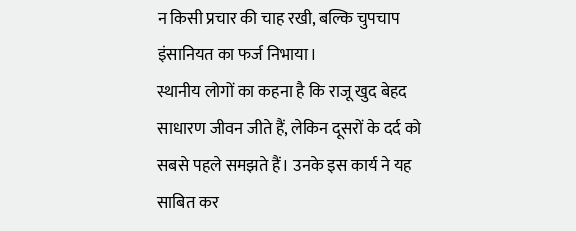न किसी प्रचार की चाह रखी, बल्कि चुपचाप इंसानियत का फर्ज निभाया।
स्थानीय लोगों का कहना है कि राजू खुद बेहद साधारण जीवन जीते हैं, लेकिन दूसरों के दर्द को सबसे पहले समझते हैं। उनके इस कार्य ने यह साबित कर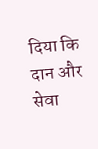दिया कि दान और सेवा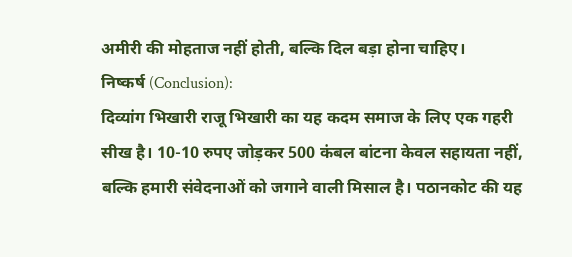अमीरी की मोहताज नहीं होती, बल्कि दिल बड़ा होना चाहिए।
निष्कर्ष (Conclusion):
दिव्यांग भिखारी राजू भिखारी का यह कदम समाज के लिए एक गहरी सीख है। 10-10 रुपए जोड़कर 500 कंबल बांटना केवल सहायता नहीं, बल्कि हमारी संवेदनाओं को जगाने वाली मिसाल है। पठानकोट की यह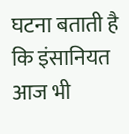घटना बताती है कि इंसानियत आज भी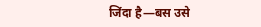जिंदा है—बस उसे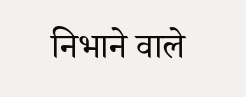निभाने वाले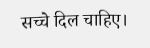सच्चे दिल चाहिए।